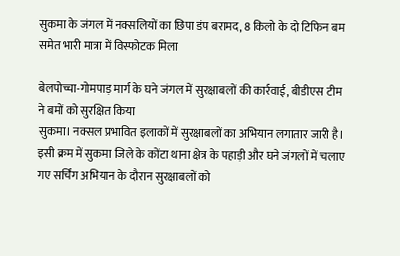सुकमा के जंगल में नक्सलियों का छिपा डंप बरामद, 8 किलो के दो टिफिन बम समेत भारी मात्रा में विस्फोटक मिला

बेलपोच्चा-गोमपाड़ मार्ग के घने जंगल में सुरक्षाबलों की कार्रवाई, बीडीएस टीम ने बमों को सुरक्षित किया
सुकमा। नक्सल प्रभावित इलाकों में सुरक्षाबलों का अभियान लगातार जारी है। इसी क्रम में सुकमा जिले के कोंटा थाना क्षेत्र के पहाड़ी और घने जंगलों में चलाए गए सर्चिंग अभियान के दौरान सुरक्षाबलों को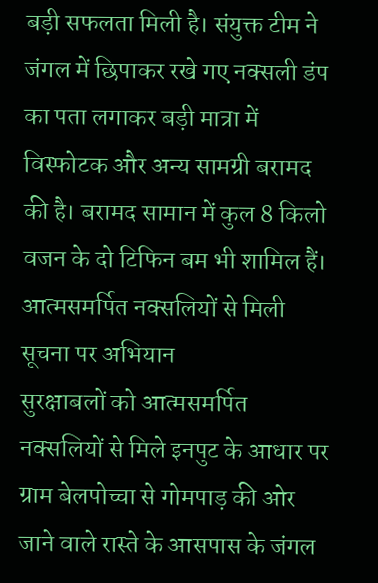बड़ी सफलता मिली है। संयुक्त टीम ने जंगल में छिपाकर रखे गए नक्सली डंप का पता लगाकर बड़ी मात्रा में विस्फोटक और अन्य सामग्री बरामद की है। बरामद सामान में कुल 8 किलो वजन के दो टिफिन बम भी शामिल हैं।
आत्मसमर्पित नक्सलियों से मिली सूचना पर अभियान
सुरक्षाबलों को आत्मसमर्पित नक्सलियों से मिले इनपुट के आधार पर ग्राम बेलपोच्चा से गोमपाड़ की ओर जाने वाले रास्ते के आसपास के जंगल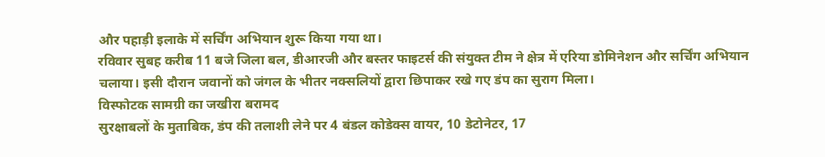और पहाड़ी इलाके में सर्चिंग अभियान शुरू किया गया था।
रविवार सुबह करीब 11 बजे जिला बल, डीआरजी और बस्तर फाइटर्स की संयुक्त टीम ने क्षेत्र में एरिया डोमिनेशन और सर्चिंग अभियान चलाया। इसी दौरान जवानों को जंगल के भीतर नक्सलियों द्वारा छिपाकर रखे गए डंप का सुराग मिला।
विस्फोटक सामग्री का जखीरा बरामद
सुरक्षाबलों के मुताबिक, डंप की तलाशी लेने पर 4 बंडल कोडेक्स वायर, 10 डेटोनेटर, 17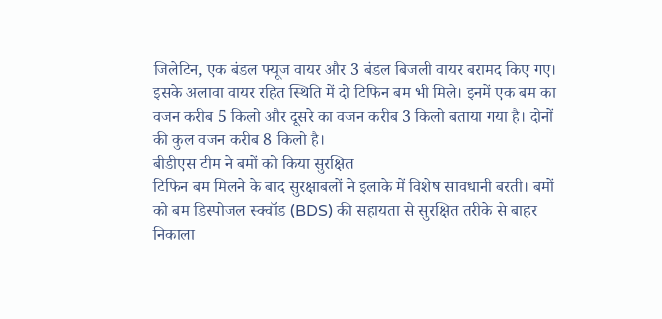जिलेटिन, एक बंडल फ्यूज वायर और 3 बंडल बिजली वायर बरामद किए गए।
इसके अलावा वायर रहित स्थिति में दो टिफिन बम भी मिले। इनमें एक बम का वजन करीब 5 किलो और दूसरे का वजन करीब 3 किलो बताया गया है। दोनों की कुल वजन करीब 8 किलो है।
बीडीएस टीम ने बमों को किया सुरक्षित
टिफिन बम मिलने के बाद सुरक्षाबलों ने इलाके में विशेष सावधानी बरती। बमों को बम डिस्पोजल स्क्वॉड (BDS) की सहायता से सुरक्षित तरीके से बाहर निकाला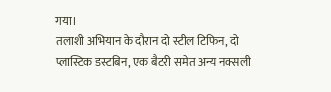गया।
तलाशी अभियान के दौरान दो स्टील टिफिन, दो प्लास्टिक डस्टबिन, एक बैटरी समेत अन्य नक्सली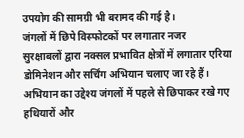उपयोग की सामग्री भी बरामद की गई है।
जंगलों में छिपे विस्फोटकों पर लगातार नजर
सुरक्षाबलों द्वारा नक्सल प्रभावित क्षेत्रों में लगातार एरिया डोमिनेशन और सर्चिंग अभियान चलाए जा रहे हैं। अभियान का उद्देश्य जंगलों में पहले से छिपाकर रखे गए हथियारों और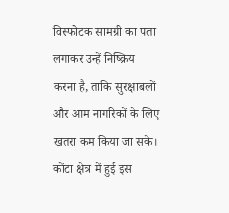विस्फोटक सामग्री का पता लगाकर उन्हें निष्क्रिय करना है, ताकि सुरक्षाबलों और आम नागरिकों के लिए खतरा कम किया जा सके।
कोंटा क्षेत्र में हुई इस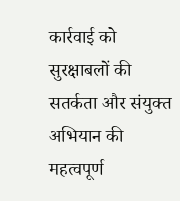कार्रवाई को सुरक्षाबलों की सतर्कता और संयुक्त अभियान की महत्वपूर्ण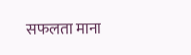सफलता माना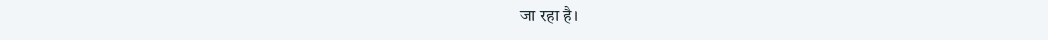जा रहा है।